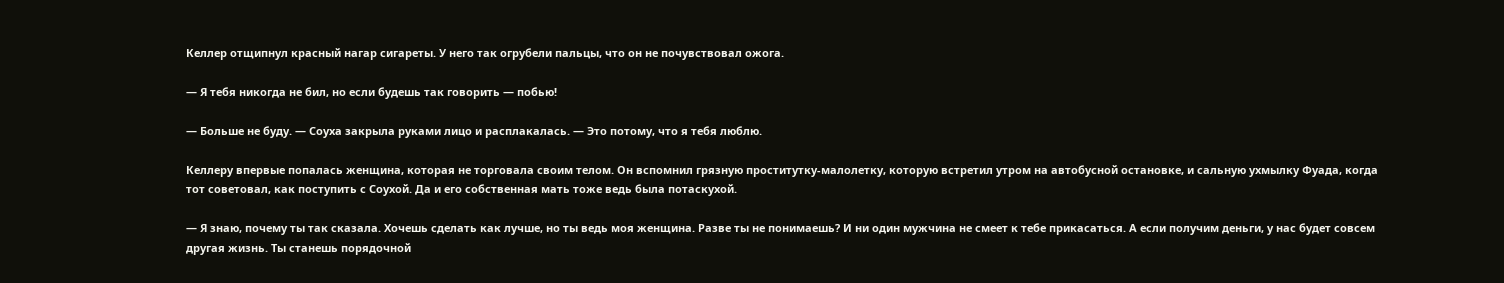Келлер отщипнул красный нагар сигареты. У него так огрубели пальцы, что он не почувствовал ожога.

— Я тебя никогда не бил, но если будешь так говорить — побью!

— Больше не буду. — Соуха закрыла руками лицо и расплакалась. — Это потому, что я тебя люблю.

Келлеру впервые попалась женщина, которая не торговала своим телом. Он вспомнил грязную проститутку-малолетку, которую встретил утром на автобусной остановке, и сальную ухмылку Фуада, когда тот советовал, как поступить с Соухой. Да и его собственная мать тоже ведь была потаскухой.

— Я знаю, почему ты так сказала. Хочешь сделать как лучше, но ты ведь моя женщина. Разве ты не понимаешь? И ни один мужчина не смеет к тебе прикасаться. А если получим деньги, у нас будет совсем другая жизнь. Ты станешь порядочной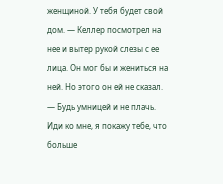женщиной. У тебя будет свой дом. — Келлер посмотрел на нее и вытер рукой слезы с ее лица. Он мог бы и жениться на ней. Но этого он ей не сказал. — Будь умницей и не плачь. Иди ко мне, я покажу тебе, что больше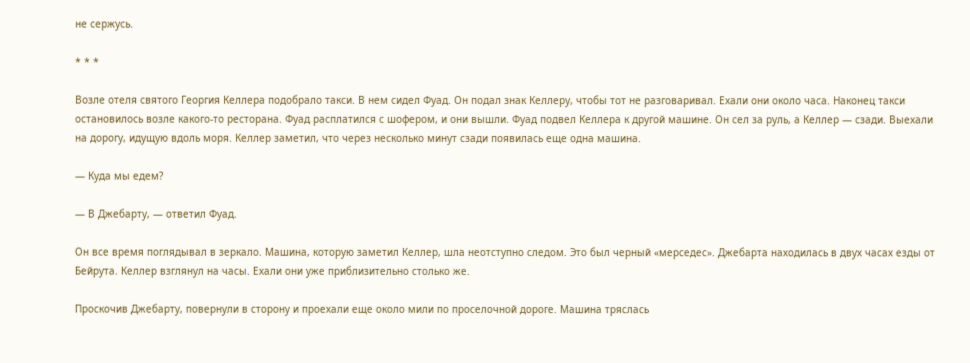не сержусь.

* * *

Возле отеля святого Георгия Келлера подобрало такси. В нем сидел Фуад. Он подал знак Келлеру, чтобы тот не разговаривал. Ехали они около часа. Наконец такси остановилось возле какого-то ресторана. Фуад расплатился с шофером, и они вышли. Фуад подвел Келлера к другой машине. Он сел за руль, а Келлер — сзади. Выехали на дорогу, идущую вдоль моря. Келлер заметил, что через несколько минут сзади появилась еще одна машина.

— Куда мы едем?

— В Джебарту, — ответил Фуад.

Он все время поглядывал в зеркало. Машина, которую заметил Келлер, шла неотступно следом. Это был черный «мерседес». Джебарта находилась в двух часах езды от Бейрута. Келлер взглянул на часы. Ехали они уже приблизительно столько же.

Проскочив Джебарту, повернули в сторону и проехали еще около мили по проселочной дороге. Машина тряслась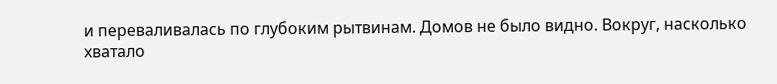и переваливалась по глубоким рытвинам. Домов не было видно. Вокруг, насколько хватало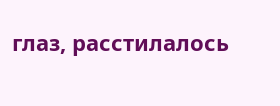глаз, расстилалось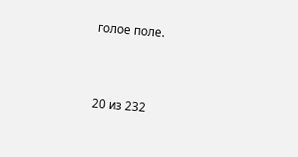голое поле.



20 из 232